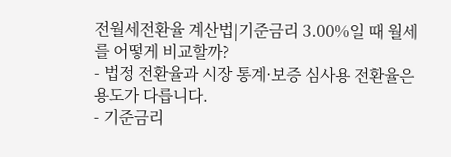전월세전환율 계산법|기준금리 3.00%일 때 월세를 어떻게 비교할까?
- 법정 전환율과 시장 통계·보증 심사용 전환율은 용도가 다릅니다.
- 기준금리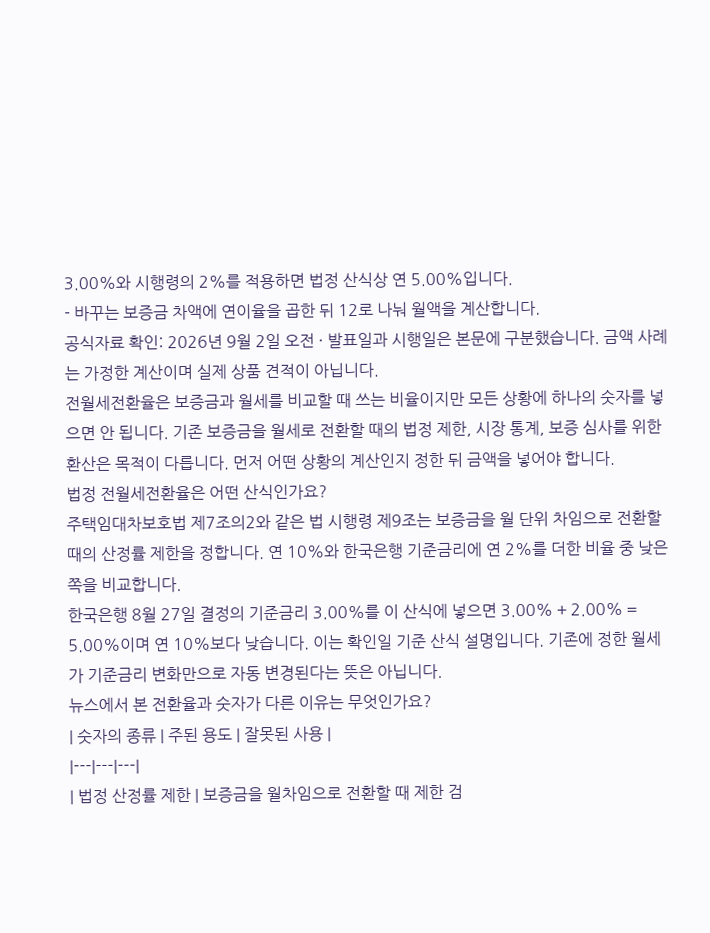3.00%와 시행령의 2%를 적용하면 법정 산식상 연 5.00%입니다.
- 바꾸는 보증금 차액에 연이율을 곱한 뒤 12로 나눠 월액을 계산합니다.
공식자료 확인: 2026년 9월 2일 오전 · 발표일과 시행일은 본문에 구분했습니다. 금액 사례는 가정한 계산이며 실제 상품 견적이 아닙니다.
전월세전환율은 보증금과 월세를 비교할 때 쓰는 비율이지만 모든 상황에 하나의 숫자를 넣으면 안 됩니다. 기존 보증금을 월세로 전환할 때의 법정 제한, 시장 통계, 보증 심사를 위한 환산은 목적이 다릅니다. 먼저 어떤 상황의 계산인지 정한 뒤 금액을 넣어야 합니다.
법정 전월세전환율은 어떤 산식인가요?
주택임대차보호법 제7조의2와 같은 법 시행령 제9조는 보증금을 월 단위 차임으로 전환할 때의 산정률 제한을 정합니다. 연 10%와 한국은행 기준금리에 연 2%를 더한 비율 중 낮은 쪽을 비교합니다.
한국은행 8월 27일 결정의 기준금리 3.00%를 이 산식에 넣으면 3.00% + 2.00% = 5.00%이며 연 10%보다 낮습니다. 이는 확인일 기준 산식 설명입니다. 기존에 정한 월세가 기준금리 변화만으로 자동 변경된다는 뜻은 아닙니다.
뉴스에서 본 전환율과 숫자가 다른 이유는 무엇인가요?
| 숫자의 종류 | 주된 용도 | 잘못된 사용 |
|---|---|---|
| 법정 산정률 제한 | 보증금을 월차임으로 전환할 때 제한 검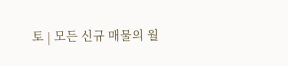토 | 모든 신규 매물의 월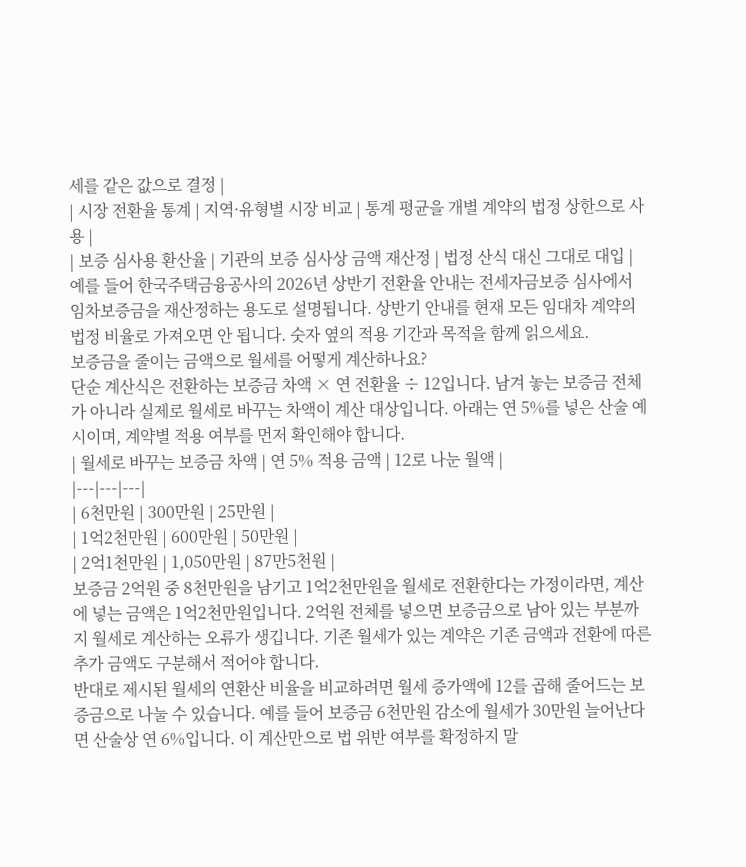세를 같은 값으로 결정 |
| 시장 전환율 통계 | 지역·유형별 시장 비교 | 통계 평균을 개별 계약의 법정 상한으로 사용 |
| 보증 심사용 환산율 | 기관의 보증 심사상 금액 재산정 | 법정 산식 대신 그대로 대입 |
예를 들어 한국주택금융공사의 2026년 상반기 전환율 안내는 전세자금보증 심사에서 임차보증금을 재산정하는 용도로 설명됩니다. 상반기 안내를 현재 모든 임대차 계약의 법정 비율로 가져오면 안 됩니다. 숫자 옆의 적용 기간과 목적을 함께 읽으세요.
보증금을 줄이는 금액으로 월세를 어떻게 계산하나요?
단순 계산식은 전환하는 보증금 차액 × 연 전환율 ÷ 12입니다. 남겨 놓는 보증금 전체가 아니라 실제로 월세로 바꾸는 차액이 계산 대상입니다. 아래는 연 5%를 넣은 산술 예시이며, 계약별 적용 여부를 먼저 확인해야 합니다.
| 월세로 바꾸는 보증금 차액 | 연 5% 적용 금액 | 12로 나눈 월액 |
|---|---|---|
| 6천만원 | 300만원 | 25만원 |
| 1억2천만원 | 600만원 | 50만원 |
| 2억1천만원 | 1,050만원 | 87만5천원 |
보증금 2억원 중 8천만원을 남기고 1억2천만원을 월세로 전환한다는 가정이라면, 계산에 넣는 금액은 1억2천만원입니다. 2억원 전체를 넣으면 보증금으로 남아 있는 부분까지 월세로 계산하는 오류가 생깁니다. 기존 월세가 있는 계약은 기존 금액과 전환에 따른 추가 금액도 구분해서 적어야 합니다.
반대로 제시된 월세의 연환산 비율을 비교하려면 월세 증가액에 12를 곱해 줄어드는 보증금으로 나눌 수 있습니다. 예를 들어 보증금 6천만원 감소에 월세가 30만원 늘어난다면 산술상 연 6%입니다. 이 계산만으로 법 위반 여부를 확정하지 말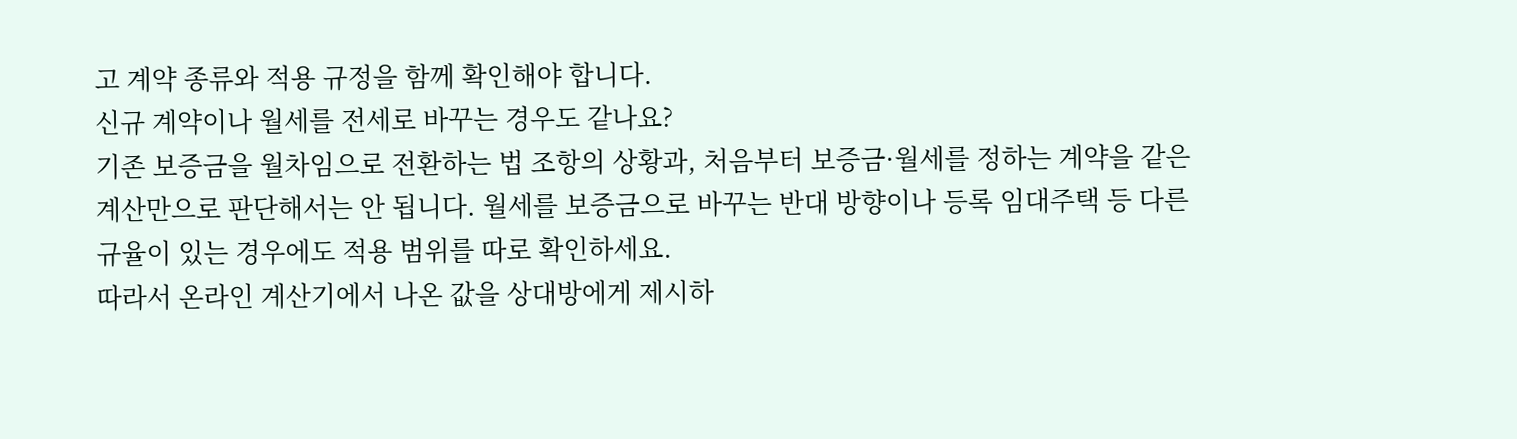고 계약 종류와 적용 규정을 함께 확인해야 합니다.
신규 계약이나 월세를 전세로 바꾸는 경우도 같나요?
기존 보증금을 월차임으로 전환하는 법 조항의 상황과, 처음부터 보증금·월세를 정하는 계약을 같은 계산만으로 판단해서는 안 됩니다. 월세를 보증금으로 바꾸는 반대 방향이나 등록 임대주택 등 다른 규율이 있는 경우에도 적용 범위를 따로 확인하세요.
따라서 온라인 계산기에서 나온 값을 상대방에게 제시하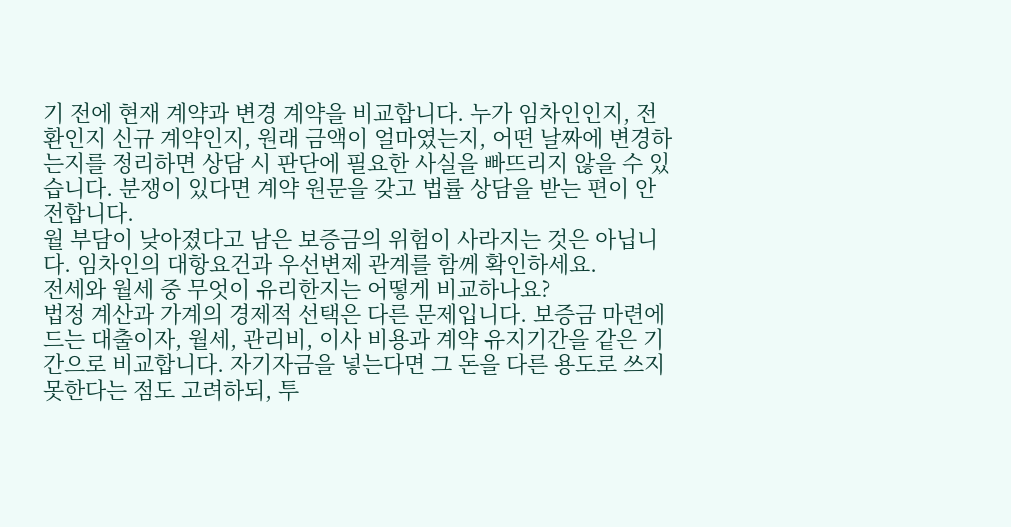기 전에 현재 계약과 변경 계약을 비교합니다. 누가 임차인인지, 전환인지 신규 계약인지, 원래 금액이 얼마였는지, 어떤 날짜에 변경하는지를 정리하면 상담 시 판단에 필요한 사실을 빠뜨리지 않을 수 있습니다. 분쟁이 있다면 계약 원문을 갖고 법률 상담을 받는 편이 안전합니다.
월 부담이 낮아졌다고 남은 보증금의 위험이 사라지는 것은 아닙니다. 임차인의 대항요건과 우선변제 관계를 함께 확인하세요.
전세와 월세 중 무엇이 유리한지는 어떻게 비교하나요?
법정 계산과 가계의 경제적 선택은 다른 문제입니다. 보증금 마련에 드는 대출이자, 월세, 관리비, 이사 비용과 계약 유지기간을 같은 기간으로 비교합니다. 자기자금을 넣는다면 그 돈을 다른 용도로 쓰지 못한다는 점도 고려하되, 투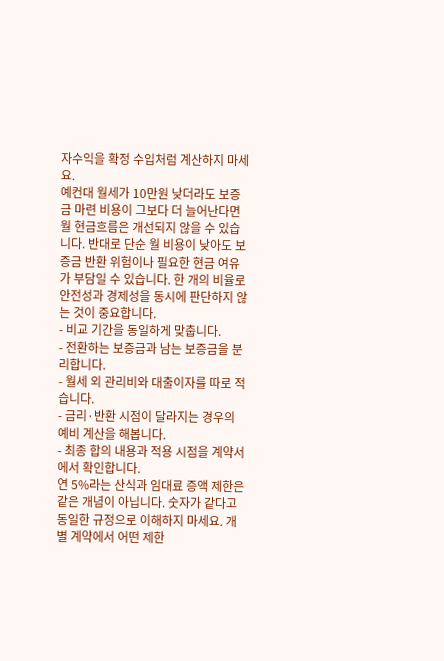자수익을 확정 수입처럼 계산하지 마세요.
예컨대 월세가 10만원 낮더라도 보증금 마련 비용이 그보다 더 늘어난다면 월 현금흐름은 개선되지 않을 수 있습니다. 반대로 단순 월 비용이 낮아도 보증금 반환 위험이나 필요한 현금 여유가 부담일 수 있습니다. 한 개의 비율로 안전성과 경제성을 동시에 판단하지 않는 것이 중요합니다.
- 비교 기간을 동일하게 맞춥니다.
- 전환하는 보증금과 남는 보증금을 분리합니다.
- 월세 외 관리비와 대출이자를 따로 적습니다.
- 금리·반환 시점이 달라지는 경우의 예비 계산을 해봅니다.
- 최종 합의 내용과 적용 시점을 계약서에서 확인합니다.
연 5%라는 산식과 임대료 증액 제한은 같은 개념이 아닙니다. 숫자가 같다고 동일한 규정으로 이해하지 마세요. 개별 계약에서 어떤 제한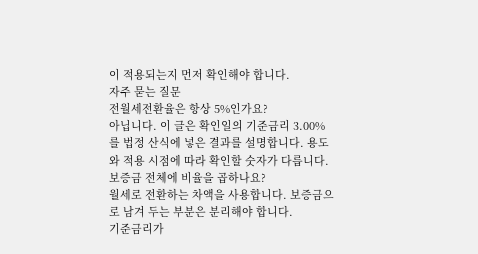이 적용되는지 먼저 확인해야 합니다.
자주 묻는 질문
전월세전환율은 항상 5%인가요?
아닙니다. 이 글은 확인일의 기준금리 3.00%를 법정 산식에 넣은 결과를 설명합니다. 용도와 적용 시점에 따라 확인할 숫자가 다릅니다.
보증금 전체에 비율을 곱하나요?
월세로 전환하는 차액을 사용합니다. 보증금으로 남겨 두는 부분은 분리해야 합니다.
기준금리가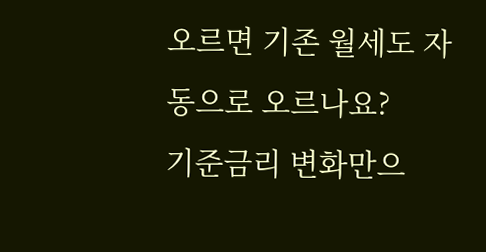오르면 기존 월세도 자동으로 오르나요?
기준금리 변화만으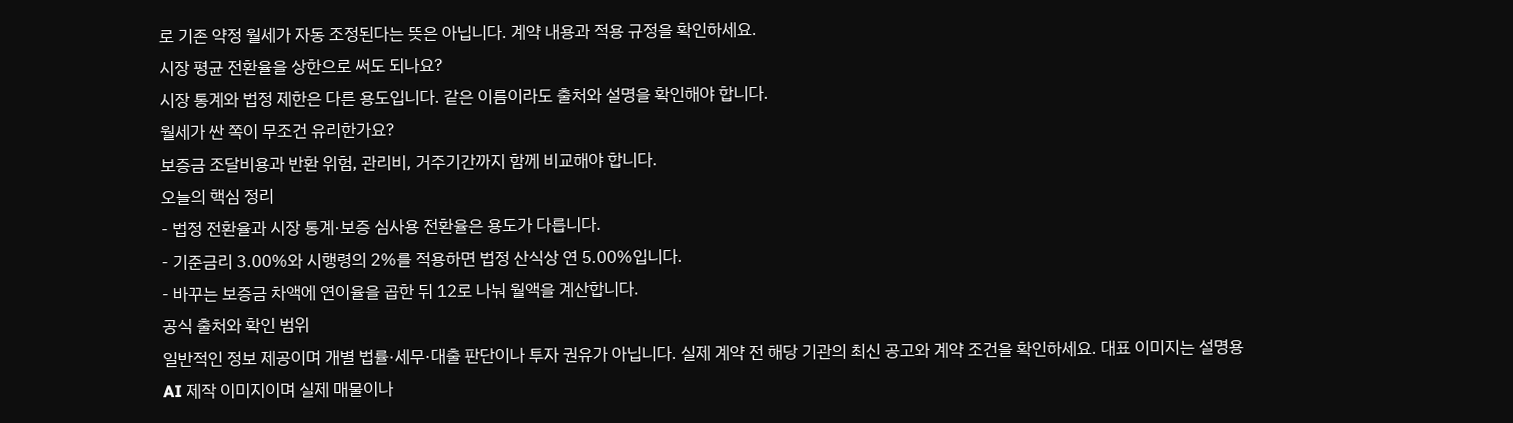로 기존 약정 월세가 자동 조정된다는 뜻은 아닙니다. 계약 내용과 적용 규정을 확인하세요.
시장 평균 전환율을 상한으로 써도 되나요?
시장 통계와 법정 제한은 다른 용도입니다. 같은 이름이라도 출처와 설명을 확인해야 합니다.
월세가 싼 쪽이 무조건 유리한가요?
보증금 조달비용과 반환 위험, 관리비, 거주기간까지 함께 비교해야 합니다.
오늘의 핵심 정리
- 법정 전환율과 시장 통계·보증 심사용 전환율은 용도가 다릅니다.
- 기준금리 3.00%와 시행령의 2%를 적용하면 법정 산식상 연 5.00%입니다.
- 바꾸는 보증금 차액에 연이율을 곱한 뒤 12로 나눠 월액을 계산합니다.
공식 출처와 확인 범위
일반적인 정보 제공이며 개별 법률·세무·대출 판단이나 투자 권유가 아닙니다. 실제 계약 전 해당 기관의 최신 공고와 계약 조건을 확인하세요. 대표 이미지는 설명용 AI 제작 이미지이며 실제 매물이나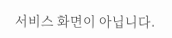서비스 화면이 아닙니다.